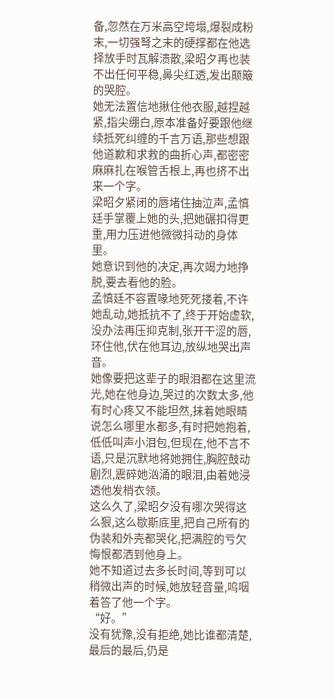备,忽然在万米高空垮塌,爆裂成粉末,一切强弩之末的硬撑都在他选择放手时瓦解溃散,梁昭夕再也装不出任何平稳,鼻尖红透,发出颠簸的哭腔。
她无法置信地揪住他衣服,越捏越紧,指尖绷白,原本准备好要跟他继续抵死纠缠的千言万语,那些想跟他道歉和求救的曲折心声,都密密麻麻扎在喉管舌根上,再也挤不出来一个字。
梁昭夕紧闭的唇堵住抽泣声,孟慎廷手掌覆上她的头,把她碾扣得更重,用力压进他微微抖动的身体里。
她意识到他的决定,再次竭力地挣脱,要去看他的脸。
孟慎廷不容置喙地死死搂着,不许她乱动,她抵抗不了,终于开始虚软,没办法再压抑克制,张开干涩的唇,环住他,伏在他耳边,放纵地哭出声音。
她像要把这辈子的眼泪都在这里流光,她在他身边,哭过的次数太多,他有时心疼又不能坦然,抹着她眼睛说怎么哪里水都多,有时把她抱着,低低叫声小泪包,但现在,他不言不语,只是沉默地将她拥住,胸腔鼓动剧烈,震碎她汹涌的眼泪,由着她浸透他发梢衣领。
这么久了,梁昭夕没有哪次哭得这么狠,这么歇斯底里,把自己所有的伪装和外壳都哭化,把满腔的亏欠悔恨都洒到他身上。
她不知道过去多长时间,等到可以稍微出声的时候,她放轻音量,呜咽着答了他一个字。
“好。”
没有犹豫,没有拒绝,她比谁都清楚,最后的最后,仍是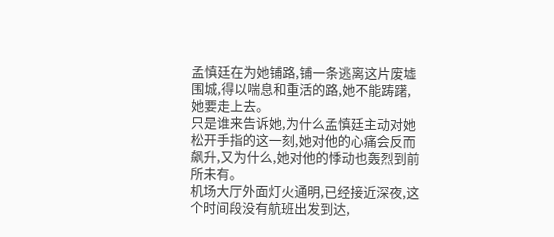孟慎廷在为她铺路,铺一条逃离这片废墟围城,得以喘息和重活的路,她不能踌躇,她要走上去。
只是谁来告诉她,为什么孟慎廷主动对她松开手指的这一刻,她对他的心痛会反而飙升,又为什么,她对他的悸动也轰烈到前所未有。
机场大厅外面灯火通明,已经接近深夜,这个时间段没有航班出发到达,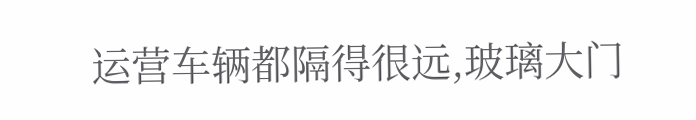运营车辆都隔得很远,玻璃大门